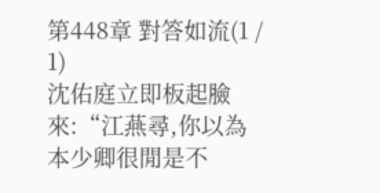第448章 對答如流(1 / 1)
沈佑庭立即板起臉來:“江燕尋,你以為本少卿很閒是不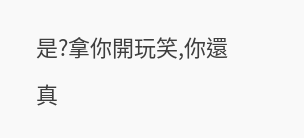是?拿你開玩笑,你還真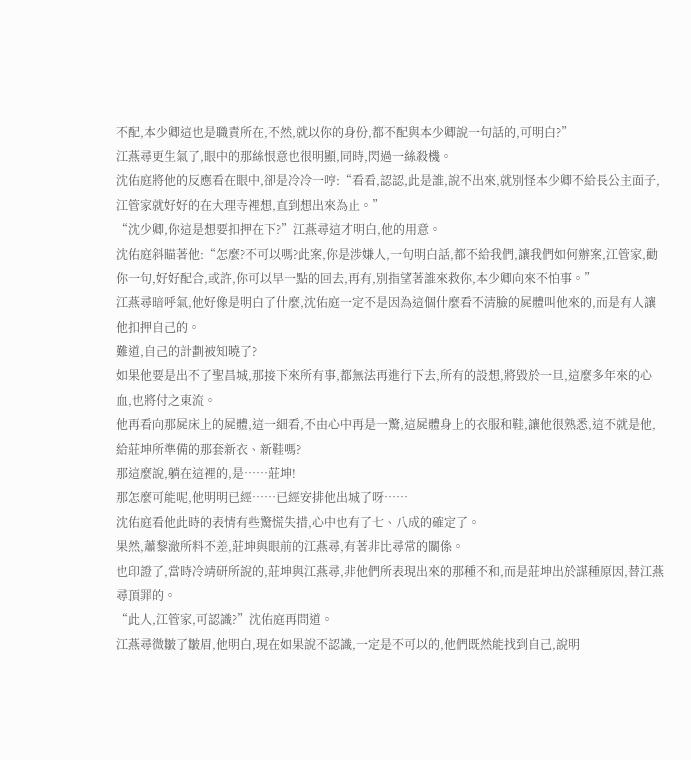不配,本少卿這也是職責所在,不然,就以你的身份,都不配與本少卿說一句話的,可明白?”
江燕尋更生氣了,眼中的那絲恨意也很明顯,同時,閃過一絲殺機。
沈佑庭將他的反應看在眼中,卻是冷冷一哼:“看看,認認,此是誰,說不出來,就別怪本少卿不給長公主面子,江管家就好好的在大理寺裡想,直到想出來為止。”
“沈少卿,你這是想要扣押在下?”江燕尋這才明白,他的用意。
沈佑庭斜瞄著他:“怎麼?不可以嗎?此案,你是涉嫌人,一句明白話,都不給我們,讓我們如何辦案,江管家,勸你一句,好好配合,或許,你可以早一點的回去,再有,別指望著誰來救你,本少卿向來不怕事。”
江燕尋暗呼氣,他好像是明白了什麼,沈佑庭一定不是因為這個什麼看不清臉的屍體叫他來的,而是有人讓他扣押自己的。
難道,自己的計劃被知曉了?
如果他要是出不了聖昌城,那接下來所有事,都無法再進行下去,所有的設想,將毀於一旦,這麼多年來的心血,也將付之東流。
他再看向那屍床上的屍體,這一細看,不由心中再是一驚,這屍體身上的衣服和鞋,讓他很熟悉,這不就是他,給莊坤所準備的那套新衣、新鞋嗎?
那這麼說,躺在這裡的,是……莊坤!
那怎麼可能呢,他明明已經……已經安排他出城了呀……
沈佑庭看他此時的表情有些驚慌失措,心中也有了七、八成的確定了。
果然,蕭黎澈所料不差,莊坤與眼前的江燕尋,有著非比尋常的關係。
也印證了,當時冷靖研所說的,莊坤與江燕尋,非他們所表現出來的那種不和,而是莊坤出於謀種原因,替江燕尋頂罪的。
“此人,江管家,可認識?”沈佑庭再問道。
江燕尋微皺了皺眉,他明白,現在如果說不認識,一定是不可以的,他們既然能找到自己,說明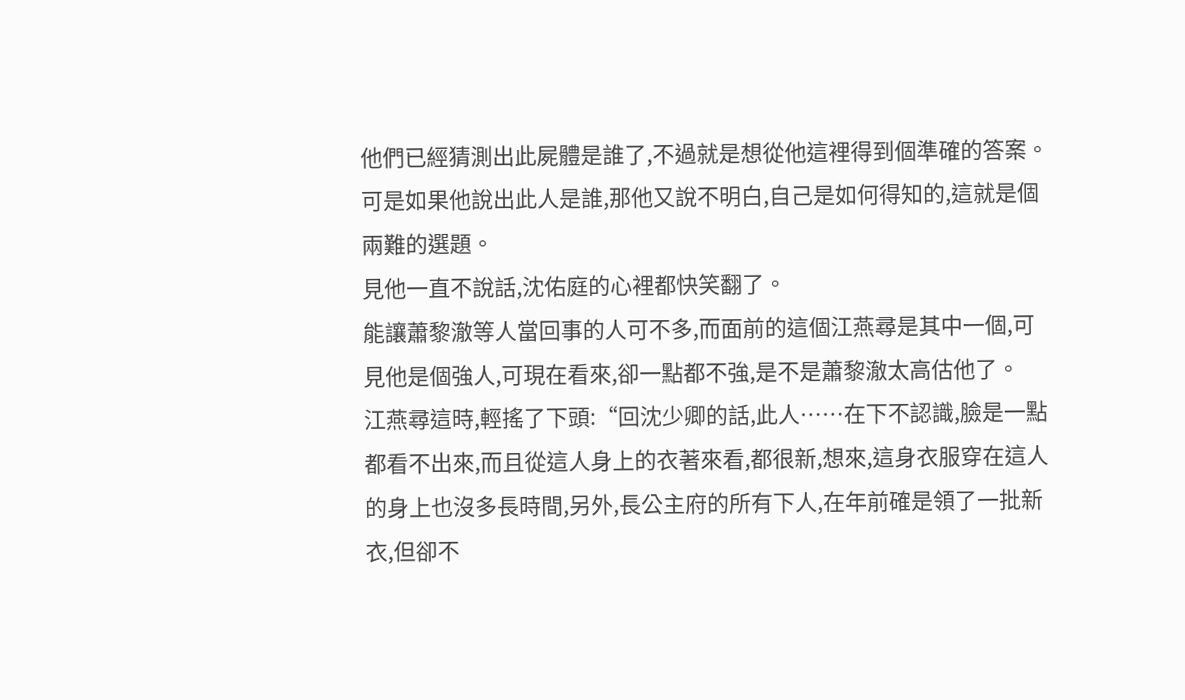他們已經猜測出此屍體是誰了,不過就是想從他這裡得到個準確的答案。
可是如果他說出此人是誰,那他又說不明白,自己是如何得知的,這就是個兩難的選題。
見他一直不說話,沈佑庭的心裡都快笑翻了。
能讓蕭黎澈等人當回事的人可不多,而面前的這個江燕尋是其中一個,可見他是個強人,可現在看來,卻一點都不強,是不是蕭黎澈太高估他了。
江燕尋這時,輕搖了下頭:“回沈少卿的話,此人……在下不認識,臉是一點都看不出來,而且從這人身上的衣著來看,都很新,想來,這身衣服穿在這人的身上也沒多長時間,另外,長公主府的所有下人,在年前確是領了一批新衣,但卻不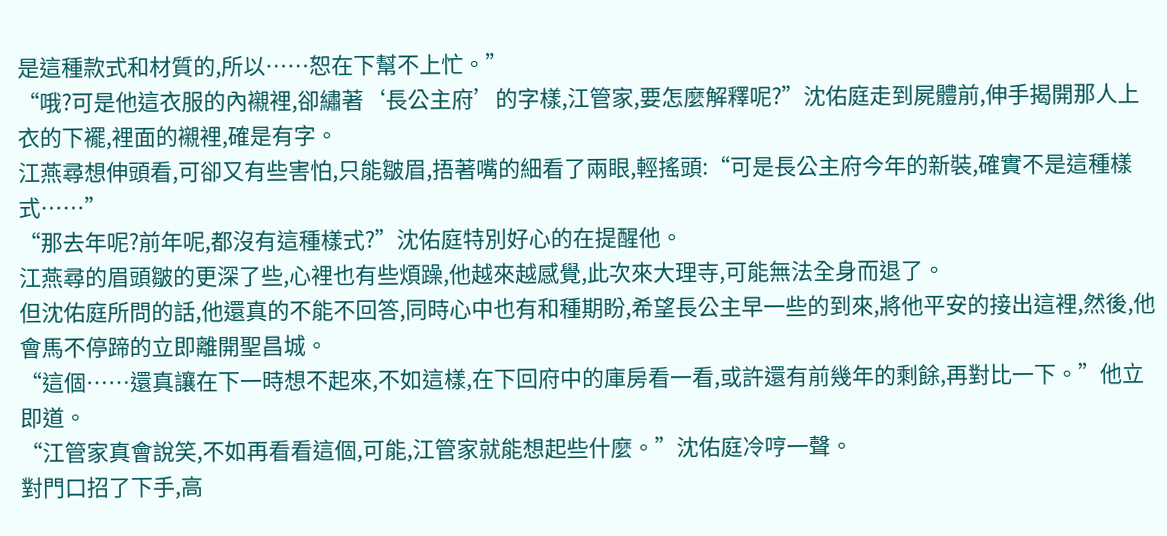是這種款式和材質的,所以……恕在下幫不上忙。”
“哦?可是他這衣服的內襯裡,卻繡著‘長公主府’的字樣,江管家,要怎麼解釋呢?”沈佑庭走到屍體前,伸手揭開那人上衣的下襬,裡面的襯裡,確是有字。
江燕尋想伸頭看,可卻又有些害怕,只能皺眉,捂著嘴的細看了兩眼,輕搖頭:“可是長公主府今年的新裝,確實不是這種樣式……”
“那去年呢?前年呢,都沒有這種樣式?”沈佑庭特別好心的在提醒他。
江燕尋的眉頭皺的更深了些,心裡也有些煩躁,他越來越感覺,此次來大理寺,可能無法全身而退了。
但沈佑庭所問的話,他還真的不能不回答,同時心中也有和種期盼,希望長公主早一些的到來,將他平安的接出這裡,然後,他會馬不停蹄的立即離開聖昌城。
“這個……還真讓在下一時想不起來,不如這樣,在下回府中的庫房看一看,或許還有前幾年的剩餘,再對比一下。”他立即道。
“江管家真會說笑,不如再看看這個,可能,江管家就能想起些什麼。”沈佑庭冷哼一聲。
對門口招了下手,高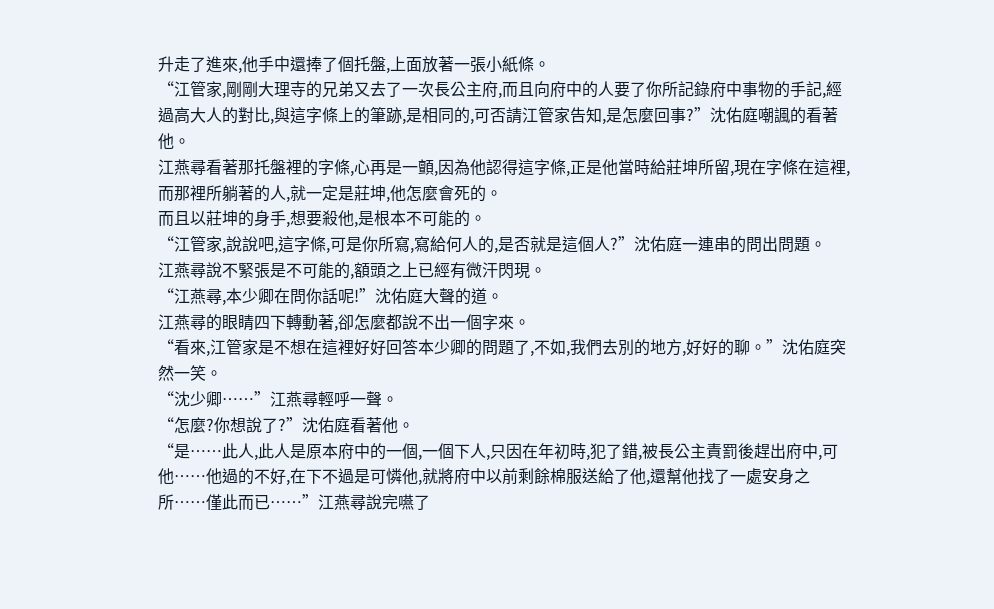升走了進來,他手中還捧了個托盤,上面放著一張小紙條。
“江管家,剛剛大理寺的兄弟又去了一次長公主府,而且向府中的人要了你所記錄府中事物的手記,經過高大人的對比,與這字條上的筆跡,是相同的,可否請江管家告知,是怎麼回事?”沈佑庭嘲諷的看著他。
江燕尋看著那托盤裡的字條,心再是一顫,因為他認得這字條,正是他當時給莊坤所留,現在字條在這裡,而那裡所躺著的人,就一定是莊坤,他怎麼會死的。
而且以莊坤的身手,想要殺他,是根本不可能的。
“江管家,說說吧,這字條,可是你所寫,寫給何人的,是否就是這個人?”沈佑庭一連串的問出問題。
江燕尋說不緊張是不可能的,額頭之上已經有微汗閃現。
“江燕尋,本少卿在問你話呢!”沈佑庭大聲的道。
江燕尋的眼睛四下轉動著,卻怎麼都說不出一個字來。
“看來,江管家是不想在這裡好好回答本少卿的問題了,不如,我們去別的地方,好好的聊。”沈佑庭突然一笑。
“沈少卿……”江燕尋輕呼一聲。
“怎麼?你想說了?”沈佑庭看著他。
“是……此人,此人是原本府中的一個,一個下人,只因在年初時,犯了錯,被長公主責罰後趕出府中,可他……他過的不好,在下不過是可憐他,就將府中以前剩餘棉服送給了他,還幫他找了一處安身之所……僅此而已……”江燕尋說完嚥了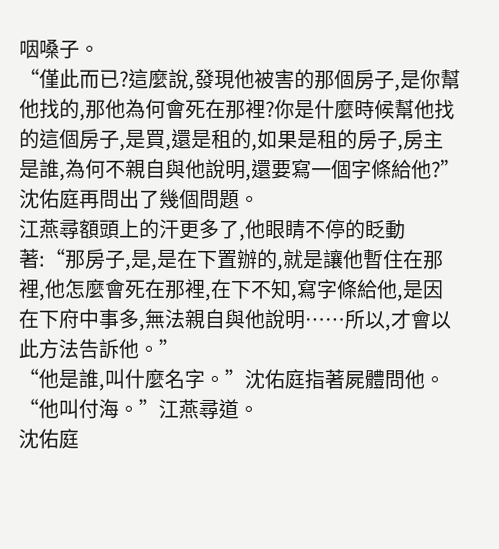咽嗓子。
“僅此而已?這麼說,發現他被害的那個房子,是你幫他找的,那他為何會死在那裡?你是什麼時候幫他找的這個房子,是買,還是租的,如果是租的房子,房主是誰,為何不親自與他說明,還要寫一個字條給他?”沈佑庭再問出了幾個問題。
江燕尋額頭上的汗更多了,他眼睛不停的眨動著:“那房子,是,是在下置辦的,就是讓他暫住在那裡,他怎麼會死在那裡,在下不知,寫字條給他,是因在下府中事多,無法親自與他說明……所以,才會以此方法告訴他。”
“他是誰,叫什麼名字。”沈佑庭指著屍體問他。
“他叫付海。”江燕尋道。
沈佑庭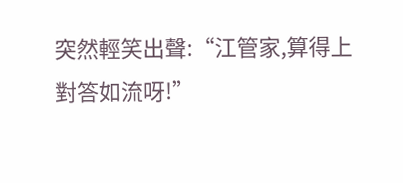突然輕笑出聲:“江管家,算得上對答如流呀!”